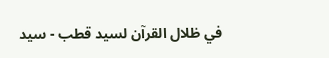في ظلال القرآن لسيد قطب - سيد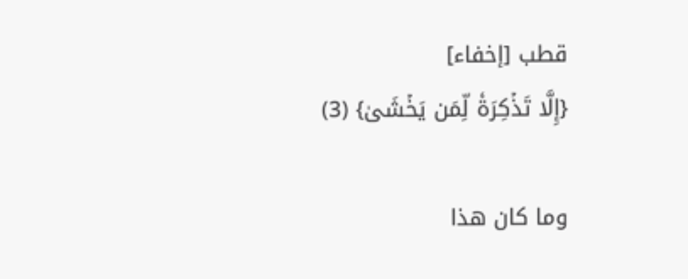قطب [إخفاء]
{إِلَّا تَذۡكِرَةٗ لِّمَن يَخۡشَىٰ} (3)

وما كان هذا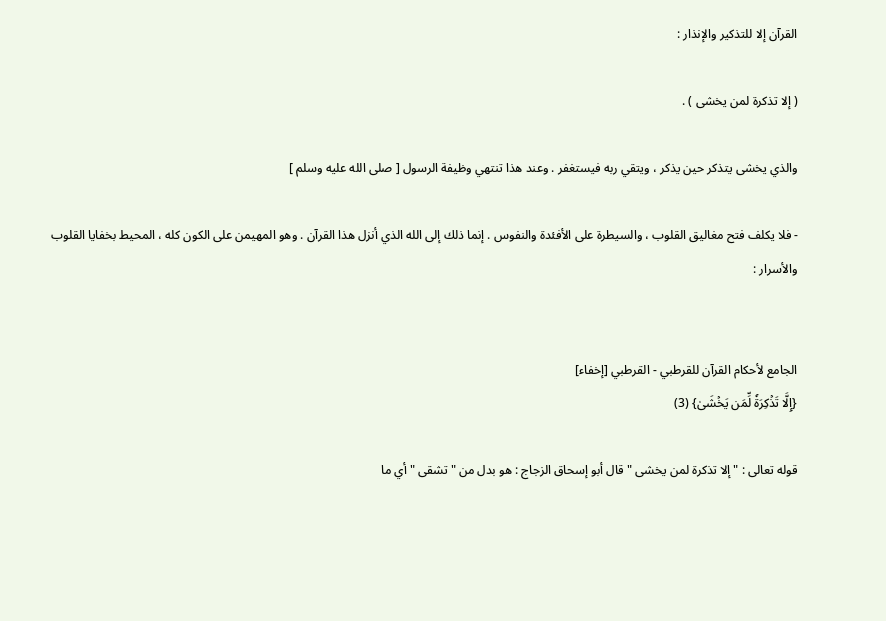القرآن إلا للتذكير والإنذار :

( إلا تذكرة لمن يخشى ) .

والذي يخشى يتذكر حين يذكر ، ويتقي ربه فيستغفر . وعند هذا تنتهي وظيفة الرسول [ صلى الله عليه وسلم ]

- فلا يكلف فتح مغاليق القلوب ، والسيطرة على الأفئدة والنفوس . إنما ذلك إلى الله الذي أنزل هذا القرآن . وهو المهيمن على الكون كله ، المحيط بخفايا القلوب والأسرار :


الجامع لأحكام القرآن للقرطبي - القرطبي [إخفاء]
{إِلَّا تَذۡكِرَةٗ لِّمَن يَخۡشَىٰ} (3)

قوله تعالى : " إلا تذكرة لمن يخشى " قال أبو إسحاق الزجاج : هو بدل من " تشقى " أي ما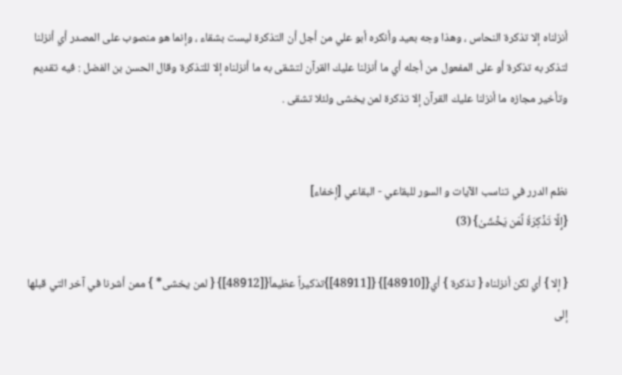أنزلناه إلا تذكرة النحاس ، وهذا وجه بعيد وأنكره أبو علي من أجل أن التذكرة ليست بشقاء ، وإنما هو منصوب على المصدر أي أنزلنا لتذكر به تذكرة أو على المفعول من أجله أي ما أنزلنا عليك القرآن لتشقى به ما أنزلناه إلا للتذكرة وقال الحسن بن الفضل : فيه تقديم وتأخير مجازه ما أنزلنا عليك القرآن إلا تذكرة لمن يخشى ولئلا تشقى .


نظم الدرر في تناسب الآيات و السور للبقاعي - البقاعي [إخفاء]
{إِلَّا تَذۡكِرَةٗ لِّمَن يَخۡشَىٰ} (3)

{ إلا } أي لكن أنزلناه { تذكرة } أي{[48910]} {[48911]}تذكيراً عظيماً{[48912]} { لمن يخشى* } ممن أشرنا في آخر التي قبلها إلى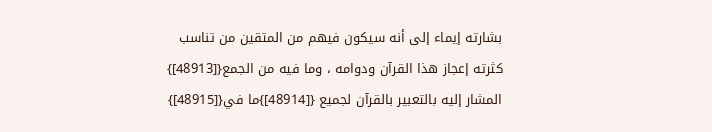بشارته إيماء إلى أنه سيكون فيهم من المتقين من تناسب كثرته إعجاز هذا القرآن ودوامه ، وما فيه من الجمع{[48913]} المشار إليه بالتعبير بالقرآن لجميع {[48914]}ما في{[48915]}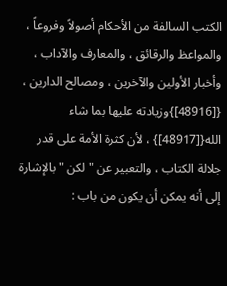الكتب السالفة من الأحكام أصولاً وفروعاً ، والمواعظ والرقائق ، والمعارف والآداب ، وأخبار الأولين والآخرين ، ومصالح الدارين ، {[48916]}وزيادته عليها بما شاء الله{[48917]} ، لأن كثرة الأمة على قدر جلالة الكتاب ، والتعبير عن " لكن " بالإشارة إلى أنه يمكن أن يكون من باب :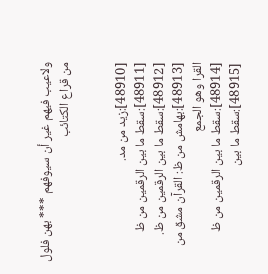ولاعيب فيهم غير أن سيوفهم *** بهن فلول من قراع الكتائب


[48910]:زيد من مد.
[48911]:سقط ما بين الرقمين من ظ
[48912]:سقط ما بين الرقمين من ظ.
[48913]:بهامش من ظ: القرآن مشق من القرا وهو الجمع
[48914]:سقط ما بين الرقمين من ظ
[48915]:سقط ما بين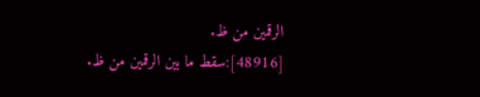الرقمين من ظ.
[48916]:سقط ما بين الرقمين من ظ.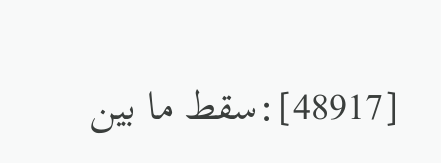[48917]:سقط ما بين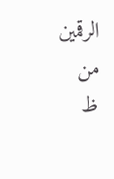الرقمين من ظ